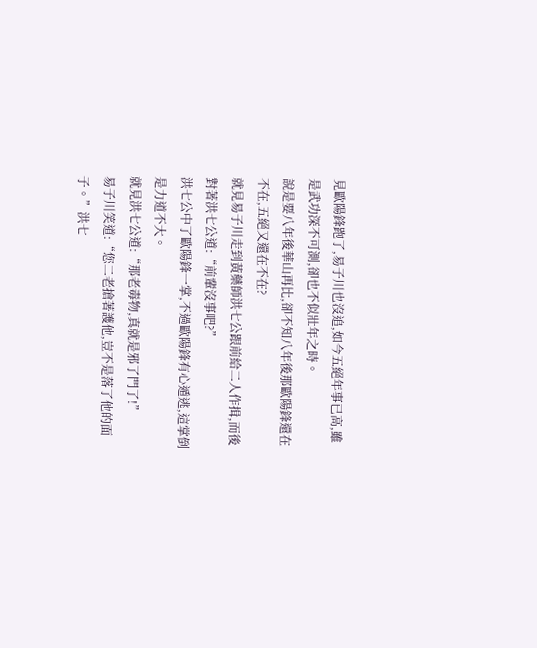見歐陽鋒跑了,易子川也沒追,如今五絕年事已高,雖是武功深不可測,卻也不似壯年之時。
說是要八年後華山再比,卻不知八年後那歐陽鋒還在不在,五絕又還在不在?
就見易子川走到黃藥師洪七公跟前給二人作揖,而後對著洪七公道:“前輩沒事吧?”
洪七公中了歐陽鋒一掌,不過歐陽鋒有心遁逃,這掌倒是力道不大。
就見洪七公道:“那老毒物,真就是邪了門了!”
易子川笑道:“您二老搶著護他,豈不是落了他的面子。”洪七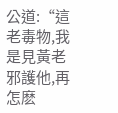公道:“這老毒物,我是見黃老邪護他,再怎麽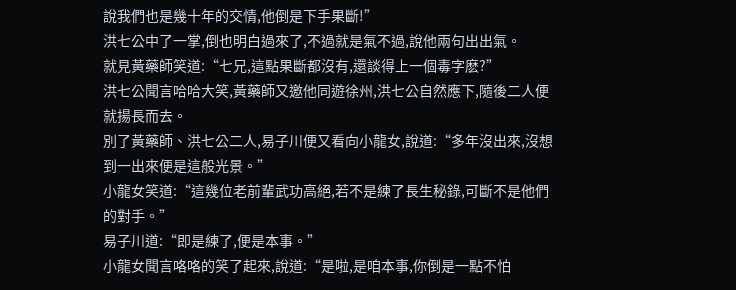說我們也是幾十年的交情,他倒是下手果斷!”
洪七公中了一掌,倒也明白過來了,不過就是氣不過,說他兩句出出氣。
就見黃藥師笑道:“七兄,這點果斷都沒有,還談得上一個毒字麽?”
洪七公聞言哈哈大笑,黃藥師又邀他同遊徐州,洪七公自然應下,隨後二人便就揚長而去。
別了黃藥師、洪七公二人,易子川便又看向小龍女,說道:“多年沒出來,沒想到一出來便是這般光景。”
小龍女笑道:“這幾位老前輩武功高絕,若不是練了長生秘錄,可斷不是他們的對手。”
易子川道:“即是練了,便是本事。”
小龍女聞言咯咯的笑了起來,說道:“是啦,是咱本事,你倒是一點不怕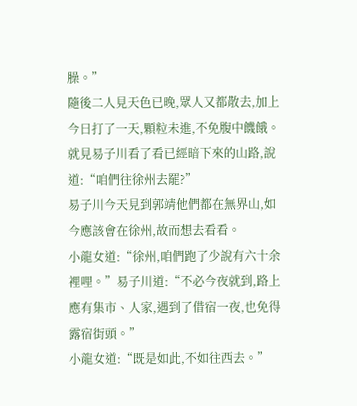臊。”
隨後二人見天色已晚,眾人又都散去,加上今日打了一天,顆粒未進,不免腹中饑餓。
就見易子川看了看已經暗下來的山路,說道:“咱們往徐州去罷?”
易子川今天見到郭靖他們都在無界山,如今應該會在徐州,故而想去看看。
小龍女道:“徐州,咱們跑了少說有六十余裡哩。”易子川道:“不必今夜就到,路上應有集市、人家,遇到了借宿一夜,也免得露宿街頭。”
小龍女道:“既是如此,不如往西去。”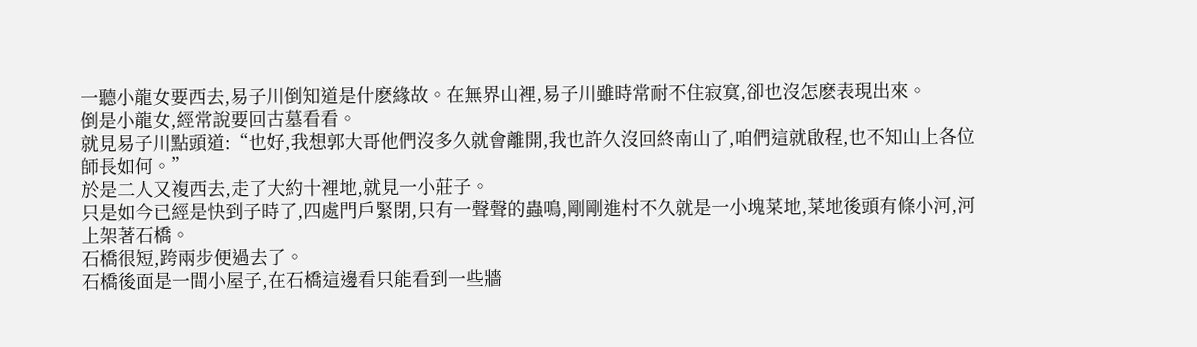一聽小龍女要西去,易子川倒知道是什麽緣故。在無界山裡,易子川雖時常耐不住寂寞,卻也沒怎麽表現出來。
倒是小龍女,經常說要回古墓看看。
就見易子川點頭道:“也好,我想郭大哥他們沒多久就會離開,我也許久沒回終南山了,咱們這就啟程,也不知山上各位師長如何。”
於是二人又複西去,走了大約十裡地,就見一小莊子。
只是如今已經是快到子時了,四處門戶緊閉,只有一聲聲的蟲鳴,剛剛進村不久就是一小塊菜地,菜地後頭有條小河,河上架著石橋。
石橋很短,跨兩步便過去了。
石橋後面是一間小屋子,在石橋這邊看只能看到一些牆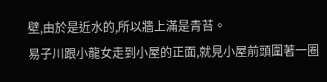壁,由於是近水的,所以牆上滿是青苔。
易子川跟小龍女走到小屋的正面,就見小屋前頭圍著一圈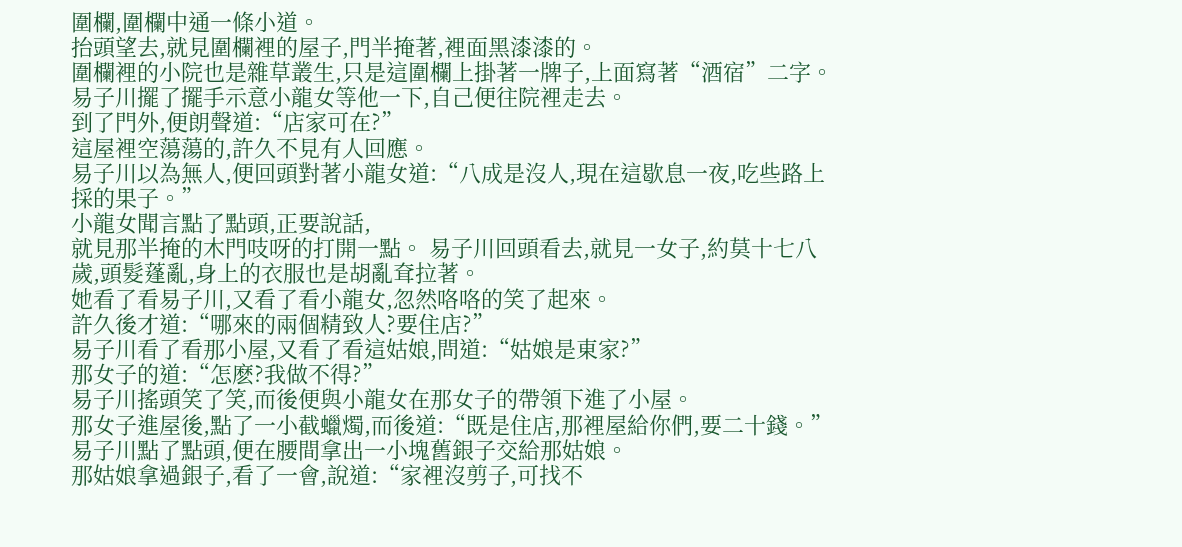圍欄,圍欄中通一條小道。
抬頭望去,就見圍欄裡的屋子,門半掩著,裡面黑漆漆的。
圍欄裡的小院也是雜草叢生,只是這圍欄上掛著一牌子,上面寫著“酒宿”二字。
易子川擺了擺手示意小龍女等他一下,自己便往院裡走去。
到了門外,便朗聲道:“店家可在?”
這屋裡空蕩蕩的,許久不見有人回應。
易子川以為無人,便回頭對著小龍女道:“八成是沒人,現在這歇息一夜,吃些路上採的果子。”
小龍女聞言點了點頭,正要說話,
就見那半掩的木門吱呀的打開一點。 易子川回頭看去,就見一女子,約莫十七八歲,頭髮蓬亂,身上的衣服也是胡亂耷拉著。
她看了看易子川,又看了看小龍女,忽然咯咯的笑了起來。
許久後才道:“哪來的兩個精致人?要住店?”
易子川看了看那小屋,又看了看這姑娘,問道:“姑娘是東家?”
那女子的道:“怎麽?我做不得?”
易子川搖頭笑了笑,而後便與小龍女在那女子的帶領下進了小屋。
那女子進屋後,點了一小截蠟燭,而後道:“既是住店,那裡屋給你們,要二十錢。”
易子川點了點頭,便在腰間拿出一小塊舊銀子交給那姑娘。
那姑娘拿過銀子,看了一會,說道:“家裡沒剪子,可找不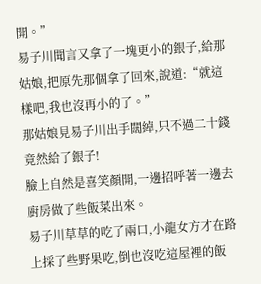開。”
易子川聞言又拿了一塊更小的銀子,給那姑娘,把原先那個拿了回來,說道:“就這樣吧,我也沒再小的了。”
那姑娘見易子川出手闊綽,只不過二十錢竟然給了銀子!
臉上自然是喜笑顏開,一邊招呼著一邊去廚房做了些飯菜出來。
易子川草草的吃了兩口,小龍女方才在路上採了些野果吃,倒也沒吃這屋裡的飯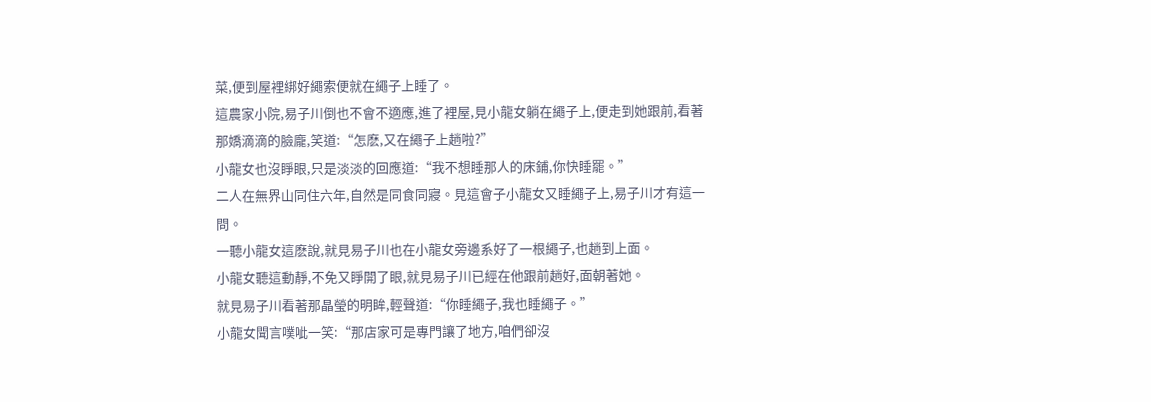菜,便到屋裡綁好繩索便就在繩子上睡了。
這農家小院,易子川倒也不會不適應,進了裡屋,見小龍女躺在繩子上,便走到她跟前,看著那嬌滴滴的臉龐,笑道:“怎麽,又在繩子上趟啦?”
小龍女也沒睜眼,只是淡淡的回應道:“我不想睡那人的床鋪,你快睡罷。”
二人在無界山同住六年,自然是同食同寢。見這會子小龍女又睡繩子上,易子川才有這一問。
一聽小龍女這麽說,就見易子川也在小龍女旁邊系好了一根繩子,也趟到上面。
小龍女聽這動靜,不免又睜開了眼,就見易子川已經在他跟前趟好,面朝著她。
就見易子川看著那晶瑩的明眸,輕聲道:“你睡繩子,我也睡繩子。”
小龍女聞言噗呲一笑:“那店家可是專門讓了地方,咱們卻沒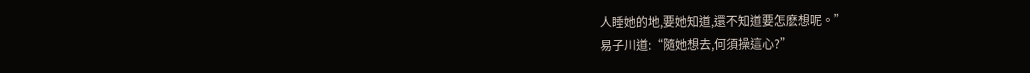人睡她的地,要她知道,還不知道要怎麽想呢。”
易子川道:“隨她想去,何須操這心?”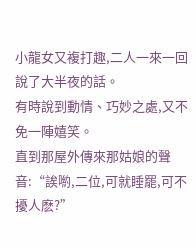小龍女又複打趣,二人一來一回說了大半夜的話。
有時說到動情、巧妙之處,又不免一陣嬉笑。
直到那屋外傳來那姑娘的聲音:“誒喲,二位,可就睡罷,可不擾人麽?”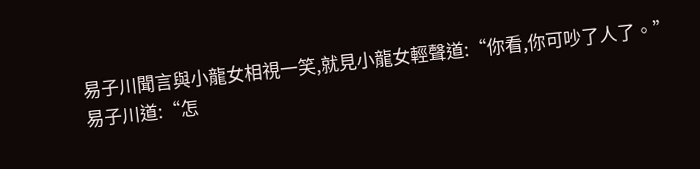易子川聞言與小龍女相視一笑,就見小龍女輕聲道:“你看,你可吵了人了。”
易子川道:“怎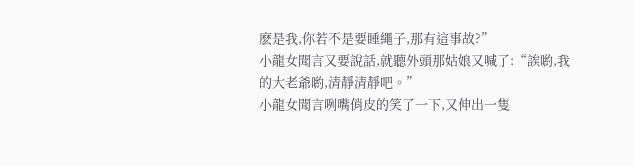麽是我,你若不是要睡繩子,那有這事故?”
小龍女聞言又要說話,就聽外頭那姑娘又喊了:“誒喲,我的大老爺喲,清靜清靜吧。”
小龍女聞言咧嘴俏皮的笑了一下,又伸出一隻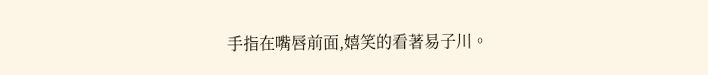手指在嘴唇前面,嬉笑的看著易子川。